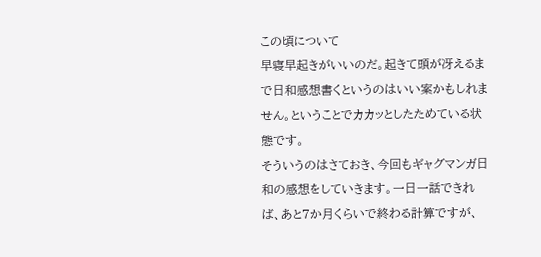この頃について
早寝早起きがいいのだ。起きて頭が冴えるまで日和感想書くというのはいい案かもしれません。ということでカカッとしたためている状態です。
そういうのはさておき、今回もギャグマンガ日和の感想をしていきます。一日一話できれば、あと7か月くらいで終わる計算ですが、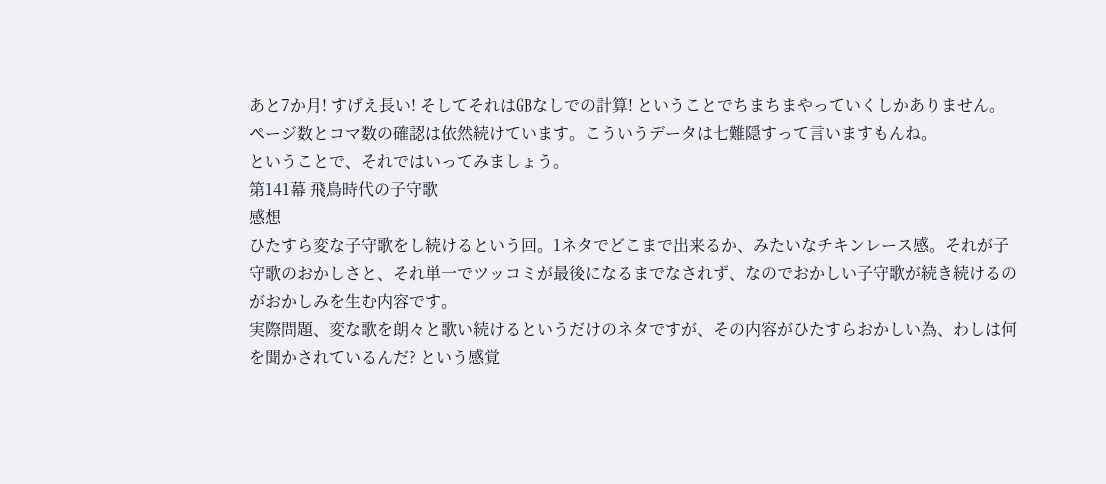あと7か月! すげえ長い! そしてそれは㎇なしでの計算! ということでちまちまやっていくしかありません。
ページ数とコマ数の確認は依然続けています。こういうデータは七難隠すって言いますもんね。
ということで、それではいってみましょう。
第141幕 飛鳥時代の子守歌
感想
ひたすら変な子守歌をし続けるという回。1ネタでどこまで出来るか、みたいなチキンレース感。それが子守歌のおかしさと、それ単一でツッコミが最後になるまでなされず、なのでおかしい子守歌が続き続けるのがおかしみを生む内容です。
実際問題、変な歌を朗々と歌い続けるというだけのネタですが、その内容がひたすらおかしい為、わしは何を聞かされているんだ? という感覚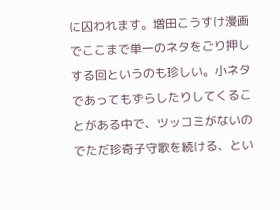に囚われます。増田こうすけ漫画でここまで単一のネタをごり押しする回というのも珍しい。小ネタであってもずらしたりしてくることがある中で、ツッコミがないのでただ珍奇子守歌を続ける、とい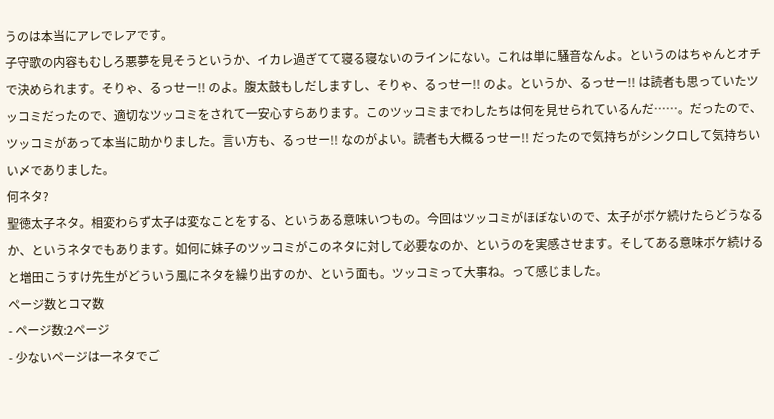うのは本当にアレでレアです。
子守歌の内容もむしろ悪夢を見そうというか、イカレ過ぎてて寝る寝ないのラインにない。これは単に騒音なんよ。というのはちゃんとオチで決められます。そりゃ、るっせー!! のよ。腹太鼓もしだしますし、そりゃ、るっせー!! のよ。というか、るっせー!! は読者も思っていたツッコミだったので、適切なツッコミをされて一安心すらあります。このツッコミまでわしたちは何を見せられているんだ……。だったので、ツッコミがあって本当に助かりました。言い方も、るっせー!! なのがよい。読者も大概るっせー!! だったので気持ちがシンクロして気持ちいい〆でありました。
何ネタ?
聖徳太子ネタ。相変わらず太子は変なことをする、というある意味いつもの。今回はツッコミがほぼないので、太子がボケ続けたらどうなるか、というネタでもあります。如何に妹子のツッコミがこのネタに対して必要なのか、というのを実感させます。そしてある意味ボケ続けると増田こうすけ先生がどういう風にネタを繰り出すのか、という面も。ツッコミって大事ね。って感じました。
ページ数とコマ数
- ページ数:2ページ
- 少ないページは一ネタでご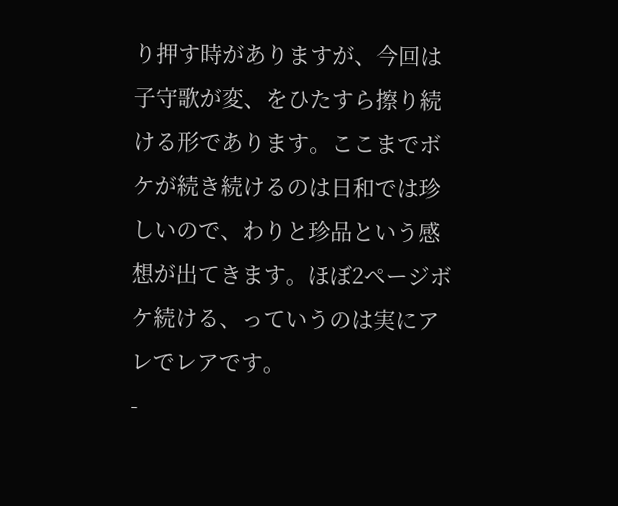り押す時がありますが、今回は子守歌が変、をひたすら擦り続ける形であります。ここまでボケが続き続けるのは日和では珍しいので、わりと珍品という感想が出てきます。ほぼ2ページボケ続ける、っていうのは実にアレでレアです。
-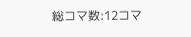総コマ数:12コマ